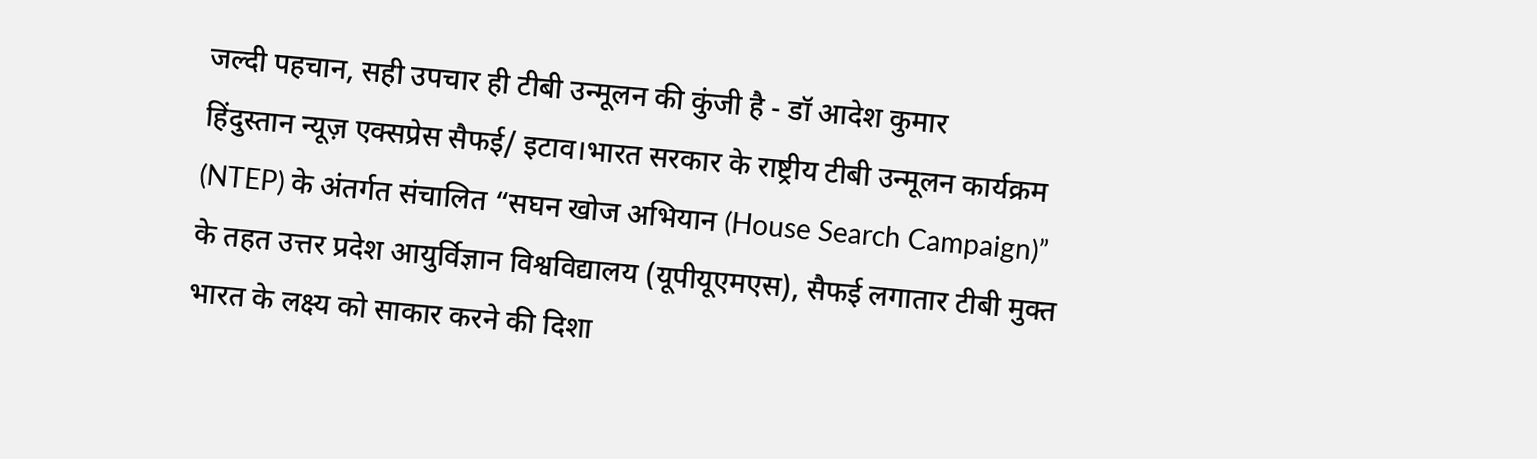जल्दी पहचान, सही उपचार ही टीबी उन्मूलन की कुंजी है - डॉ आदेश कुमार
हिंदुस्तान न्यूज़ एक्सप्रेस सैफई/ इटाव।भारत सरकार के राष्ट्रीय टीबी उन्मूलन कार्यक्रम (NTEP) के अंतर्गत संचालित “सघन खोज अभियान (House Search Campaign)” के तहत उत्तर प्रदेश आयुर्विज्ञान विश्वविद्यालय (यूपीयूएमएस), सैफई लगातार टीबी मुक्त भारत के लक्ष्य को साकार करने की दिशा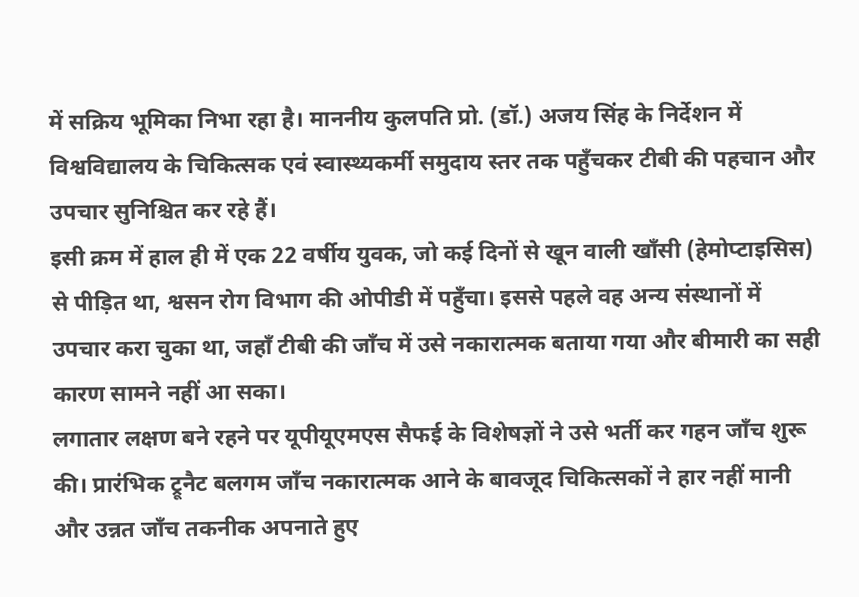में सक्रिय भूमिका निभा रहा है। माननीय कुलपति प्रो. (डॉ.) अजय सिंह के निर्देशन में विश्वविद्यालय के चिकित्सक एवं स्वास्थ्यकर्मी समुदाय स्तर तक पहुँचकर टीबी की पहचान और उपचार सुनिश्चित कर रहे हैं।
इसी क्रम में हाल ही में एक 22 वर्षीय युवक, जो कई दिनों से खून वाली खाँसी (हेमोप्टाइसिस) से पीड़ित था, श्वसन रोग विभाग की ओपीडी में पहुँचा। इससे पहले वह अन्य संस्थानों में उपचार करा चुका था, जहाँ टीबी की जाँच में उसे नकारात्मक बताया गया और बीमारी का सही कारण सामने नहीं आ सका।
लगातार लक्षण बने रहने पर यूपीयूएमएस सैफई के विशेषज्ञों ने उसे भर्ती कर गहन जाँच शुरू की। प्रारंभिक ट्रूनैट बलगम जाँच नकारात्मक आने के बावजूद चिकित्सकों ने हार नहीं मानी और उन्नत जाँच तकनीक अपनाते हुए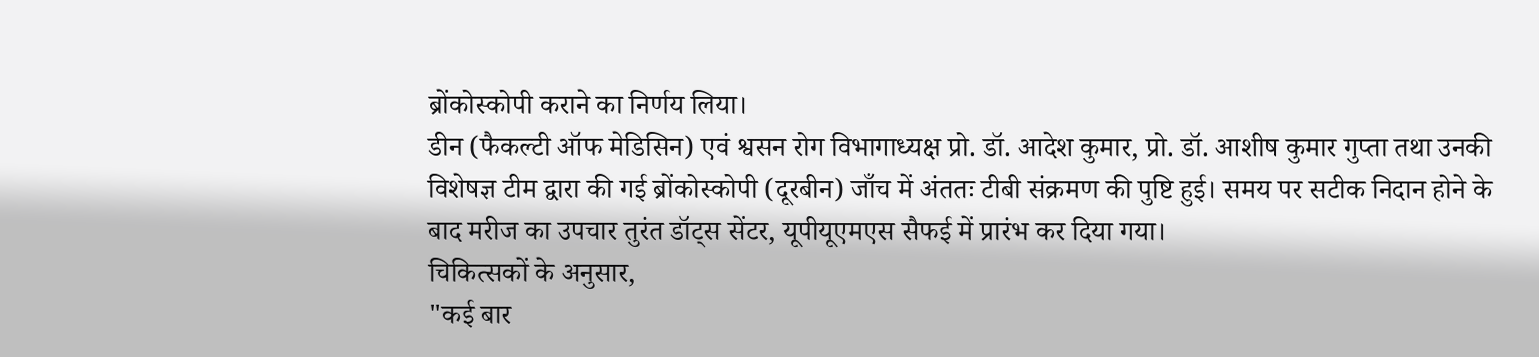ब्रोंकोस्कोपी कराने का निर्णय लिया।
डीन (फैकल्टी ऑफ मेडिसिन) एवं श्वसन रोग विभागाध्यक्ष प्रो. डॉ. आदेश कुमार, प्रो. डॉ. आशीष कुमार गुप्ता तथा उनकी विशेषज्ञ टीम द्वारा की गई ब्रोंकोस्कोपी (दूरबीन) जाँच में अंततः टीबी संक्रमण की पुष्टि हुई। समय पर सटीक निदान होने के बाद मरीज का उपचार तुरंत डॉट्स सेंटर, यूपीयूएमएस सैफई में प्रारंभ कर दिया गया।
चिकित्सकों के अनुसार,
"कई बार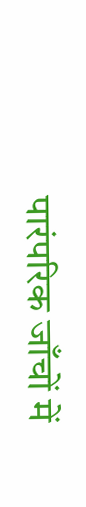पारंपरिक जाँचों में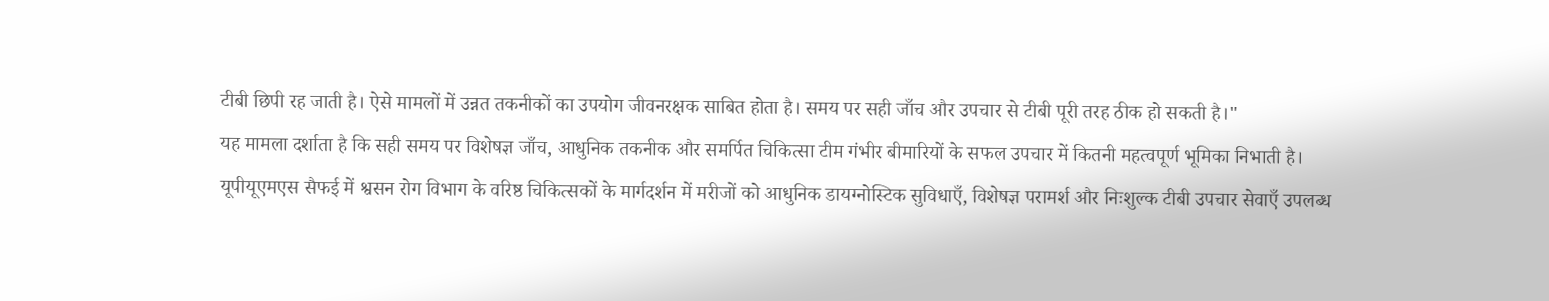टीबी छिपी रह जाती है। ऐसे मामलों में उन्नत तकनीकों का उपयोग जीवनरक्षक साबित होता है। समय पर सही जाँच और उपचार से टीबी पूरी तरह ठीक हो सकती है।"
यह मामला दर्शाता है कि सही समय पर विशेषज्ञ जाँच, आधुनिक तकनीक और समर्पित चिकित्सा टीम गंभीर बीमारियों के सफल उपचार में कितनी महत्वपूर्ण भूमिका निभाती है।
यूपीयूएमएस सैफई में श्वसन रोग विभाग के वरिष्ठ चिकित्सकों के मार्गदर्शन में मरीजों को आधुनिक डायग्नोस्टिक सुविधाएँ, विशेषज्ञ परामर्श और निःशुल्क टीबी उपचार सेवाएँ उपलब्ध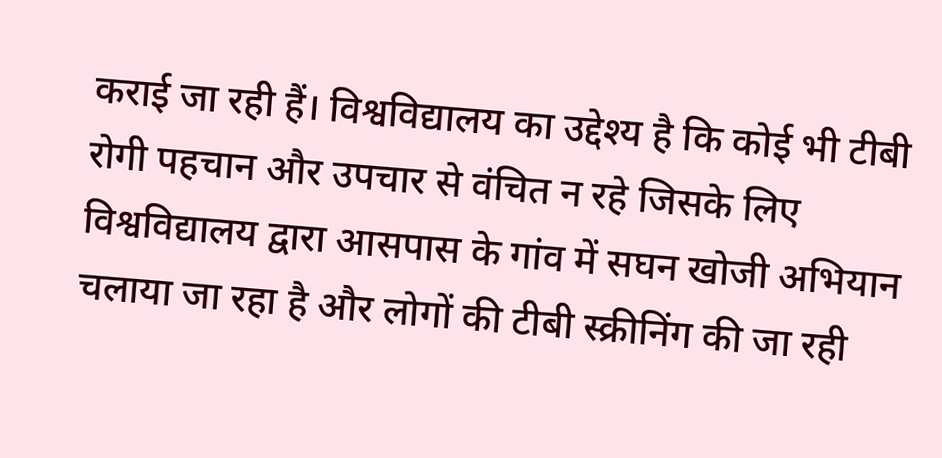कराई जा रही हैं। विश्वविद्यालय का उद्देश्य है कि कोई भी टीबी रोगी पहचान और उपचार से वंचित न रहे जिसके लिए विश्वविद्यालय द्वारा आसपास के गांव में सघन खोजी अभियान चलाया जा रहा है और लोगों की टीबी स्क्रीनिंग की जा रही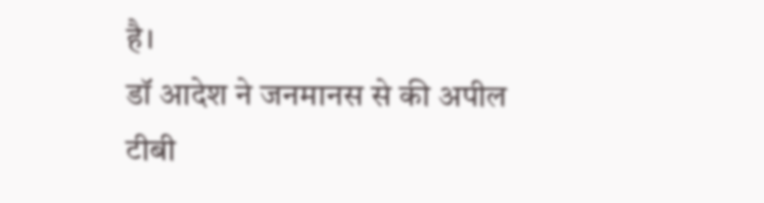है।
डॉ आदेश ने जनमानस से की अपील
टीबी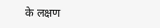के लक्षण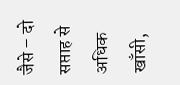जैसे – दो सप्ताह से अधिक खाँसी,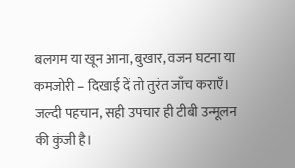बलगम या खून आना, बुखार, वजन घटना या कमजोरी – दिखाई दें तो तुरंत जाँच कराएँ।
जल्दी पहचान, सही उपचार ही टीबी उन्मूलन की कुंजी है।